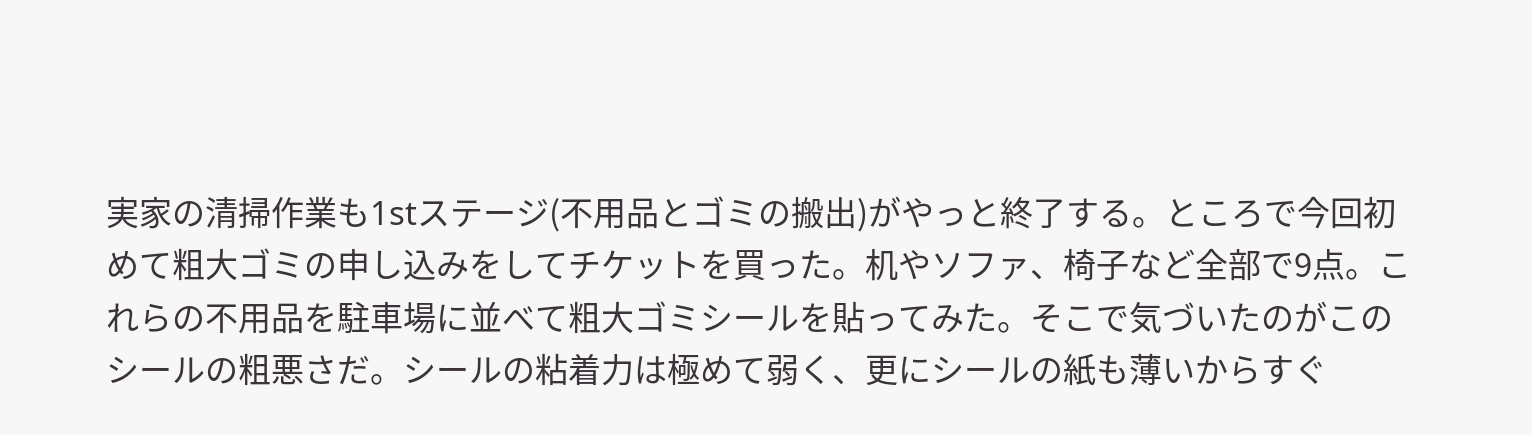実家の清掃作業も1stステージ(不用品とゴミの搬出)がやっと終了する。ところで今回初めて粗大ゴミの申し込みをしてチケットを買った。机やソファ、椅子など全部で9点。これらの不用品を駐車場に並べて粗大ゴミシールを貼ってみた。そこで気づいたのがこのシールの粗悪さだ。シールの粘着力は極めて弱く、更にシールの紙も薄いからすぐ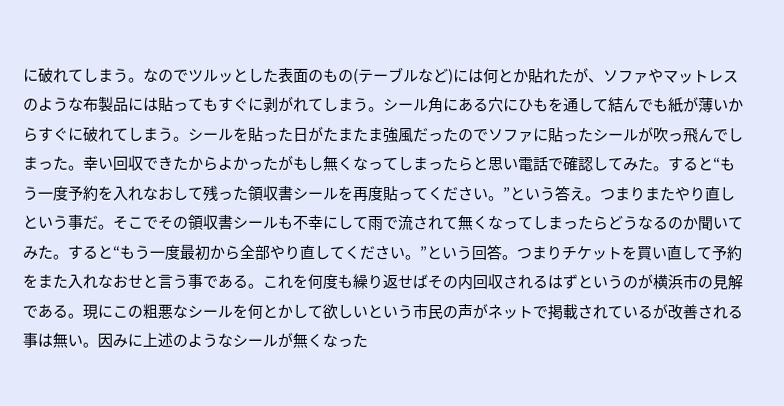に破れてしまう。なのでツルッとした表面のもの(テーブルなど)には何とか貼れたが、ソファやマットレスのような布製品には貼ってもすぐに剥がれてしまう。シール角にある穴にひもを通して結んでも紙が薄いからすぐに破れてしまう。シールを貼った日がたまたま強風だったのでソファに貼ったシールが吹っ飛んでしまった。幸い回収できたからよかったがもし無くなってしまったらと思い電話で確認してみた。すると“もう一度予約を入れなおして残った領収書シールを再度貼ってください。”という答え。つまりまたやり直しという事だ。そこでその領収書シールも不幸にして雨で流されて無くなってしまったらどうなるのか聞いてみた。すると“もう一度最初から全部やり直してください。”という回答。つまりチケットを買い直して予約をまた入れなおせと言う事である。これを何度も繰り返せばその内回収されるはずというのが横浜市の見解である。現にこの粗悪なシールを何とかして欲しいという市民の声がネットで掲載されているが改善される事は無い。因みに上述のようなシールが無くなった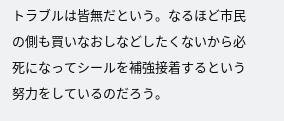トラブルは皆無だという。なるほど市民の側も買いなおしなどしたくないから必死になってシールを補強接着するという努力をしているのだろう。